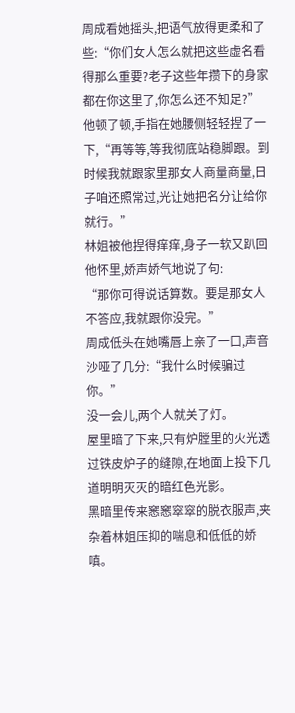周成看她摇头,把语气放得更柔和了些:“你们女人怎么就把这些虚名看得那么重要?老子这些年攒下的身家都在你这里了,你怎么还不知足?”
他顿了顿,手指在她腰侧轻轻捏了一下,“再等等,等我彻底站稳脚跟。到时候我就跟家里那女人商量商量,日子咱还照常过,光让她把名分让给你就行。”
林姐被他捏得痒痒,身子一软又趴回他怀里,娇声娇气地说了句:
“那你可得说话算数。要是那女人不答应,我就跟你没完。”
周成低头在她嘴唇上亲了一口,声音沙哑了几分:“我什么时候骗过你。”
没一会儿,两个人就关了灯。
屋里暗了下来,只有炉膛里的火光透过铁皮炉子的缝隙,在地面上投下几道明明灭灭的暗红色光影。
黑暗里传来窸窸窣窣的脱衣服声,夹杂着林姐压抑的喘息和低低的娇嗔。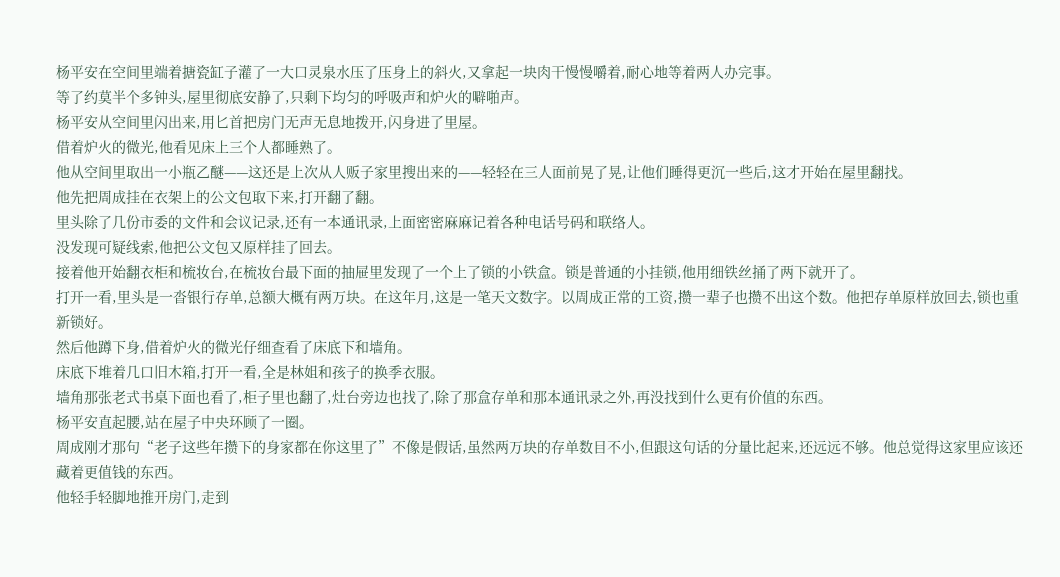杨平安在空间里端着搪瓷缸子灌了一大口灵泉水压了压身上的斜火,又拿起一块肉干慢慢嚼着,耐心地等着两人办完事。
等了约莫半个多钟头,屋里彻底安静了,只剩下均匀的呼吸声和炉火的噼啪声。
杨平安从空间里闪出来,用匕首把房门无声无息地拨开,闪身进了里屋。
借着炉火的微光,他看见床上三个人都睡熟了。
他从空间里取出一小瓶乙醚——这还是上次从人贩子家里搜出来的——轻轻在三人面前晃了晃,让他们睡得更沉一些后,这才开始在屋里翻找。
他先把周成挂在衣架上的公文包取下来,打开翻了翻。
里头除了几份市委的文件和会议记录,还有一本通讯录,上面密密麻麻记着各种电话号码和联络人。
没发现可疑线索,他把公文包又原样挂了回去。
接着他开始翻衣柜和梳妆台,在梳妆台最下面的抽屉里发现了一个上了锁的小铁盒。锁是普通的小挂锁,他用细铁丝捅了两下就开了。
打开一看,里头是一沓银行存单,总额大概有两万块。在这年月,这是一笔天文数字。以周成正常的工资,攒一辈子也攒不出这个数。他把存单原样放回去,锁也重新锁好。
然后他蹲下身,借着炉火的微光仔细查看了床底下和墙角。
床底下堆着几口旧木箱,打开一看,全是林姐和孩子的换季衣服。
墙角那张老式书桌下面也看了,柜子里也翻了,灶台旁边也找了,除了那盒存单和那本通讯录之外,再没找到什么更有价值的东西。
杨平安直起腰,站在屋子中央环顾了一圈。
周成刚才那句“老子这些年攒下的身家都在你这里了”不像是假话,虽然两万块的存单数目不小,但跟这句话的分量比起来,还远远不够。他总觉得这家里应该还藏着更值钱的东西。
他轻手轻脚地推开房门,走到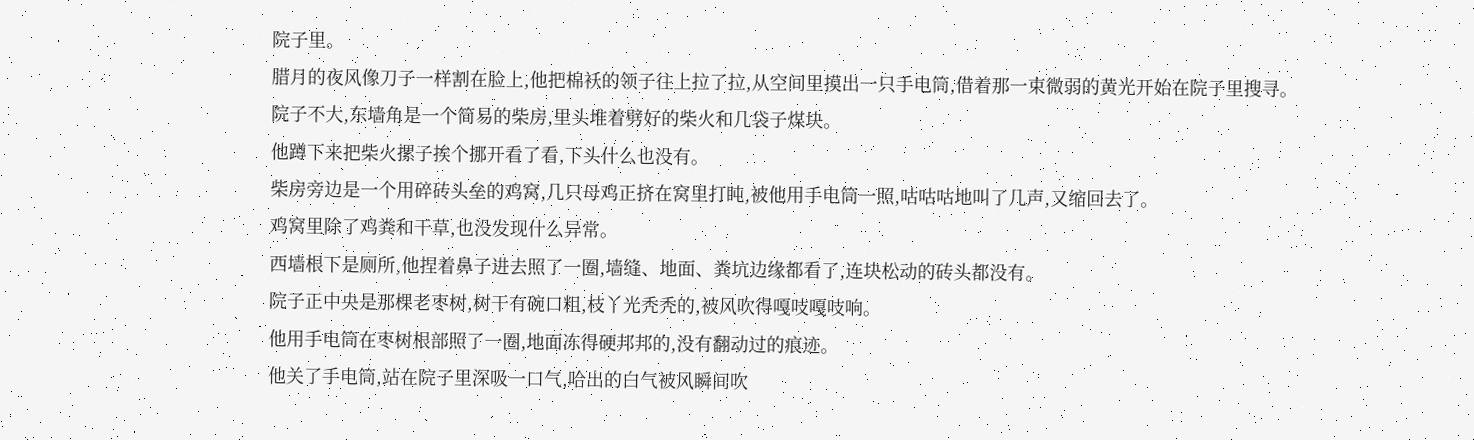院子里。
腊月的夜风像刀子一样割在脸上,他把棉袄的领子往上拉了拉,从空间里摸出一只手电筒,借着那一束微弱的黄光开始在院子里搜寻。
院子不大,东墙角是一个简易的柴房,里头堆着劈好的柴火和几袋子煤块。
他蹲下来把柴火摞子挨个挪开看了看,下头什么也没有。
柴房旁边是一个用碎砖头垒的鸡窝,几只母鸡正挤在窝里打盹,被他用手电筒一照,咕咕咕地叫了几声,又缩回去了。
鸡窝里除了鸡粪和干草,也没发现什么异常。
西墙根下是厕所,他捏着鼻子进去照了一圈,墙缝、地面、粪坑边缘都看了,连块松动的砖头都没有。
院子正中央是那棵老枣树,树干有碗口粗,枝丫光秃秃的,被风吹得嘎吱嘎吱响。
他用手电筒在枣树根部照了一圈,地面冻得硬邦邦的,没有翻动过的痕迹。
他关了手电筒,站在院子里深吸一口气,哈出的白气被风瞬间吹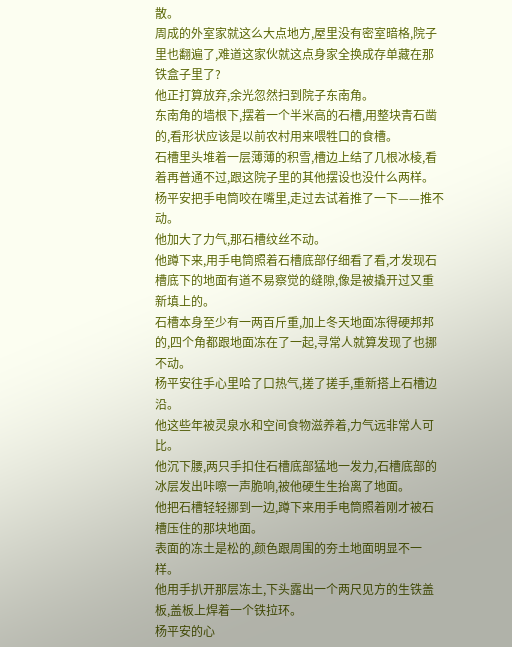散。
周成的外室家就这么大点地方,屋里没有密室暗格,院子里也翻遍了,难道这家伙就这点身家全换成存单藏在那铁盒子里了?
他正打算放弃,余光忽然扫到院子东南角。
东南角的墙根下,摆着一个半米高的石槽,用整块青石凿的,看形状应该是以前农村用来喂牲口的食槽。
石槽里头堆着一层薄薄的积雪,槽边上结了几根冰棱,看着再普通不过,跟这院子里的其他摆设也没什么两样。
杨平安把手电筒咬在嘴里,走过去试着推了一下——推不动。
他加大了力气,那石槽纹丝不动。
他蹲下来,用手电筒照着石槽底部仔细看了看,才发现石槽底下的地面有道不易察觉的缝隙,像是被撬开过又重新填上的。
石槽本身至少有一两百斤重,加上冬天地面冻得硬邦邦的,四个角都跟地面冻在了一起,寻常人就算发现了也挪不动。
杨平安往手心里哈了口热气,搓了搓手,重新搭上石槽边沿。
他这些年被灵泉水和空间食物滋养着,力气远非常人可比。
他沉下腰,两只手扣住石槽底部猛地一发力,石槽底部的冰层发出咔嚓一声脆响,被他硬生生抬离了地面。
他把石槽轻轻挪到一边,蹲下来用手电筒照着刚才被石槽压住的那块地面。
表面的冻土是松的,颜色跟周围的夯土地面明显不一样。
他用手扒开那层冻土,下头露出一个两尺见方的生铁盖板,盖板上焊着一个铁拉环。
杨平安的心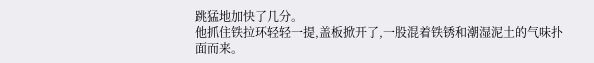跳猛地加快了几分。
他抓住铁拉环轻轻一提,盖板掀开了,一股混着铁锈和潮湿泥土的气味扑面而来。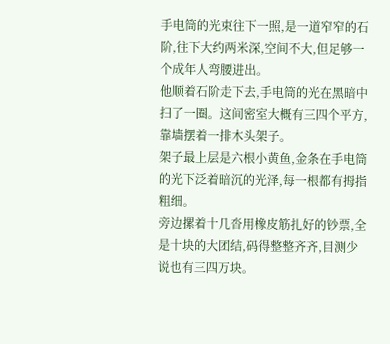手电筒的光束往下一照,是一道窄窄的石阶,往下大约两米深,空间不大,但足够一个成年人弯腰进出。
他顺着石阶走下去,手电筒的光在黑暗中扫了一圈。这间密室大概有三四个平方,靠墙摆着一排木头架子。
架子最上层是六根小黄鱼,金条在手电筒的光下泛着暗沉的光泽,每一根都有拇指粗细。
旁边摞着十几沓用橡皮筋扎好的钞票,全是十块的大团结,码得整整齐齐,目测少说也有三四万块。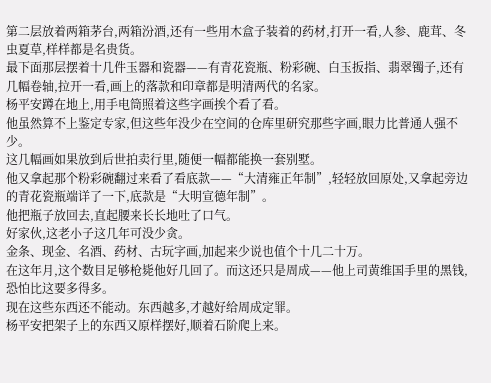第二层放着两箱茅台,两箱汾酒,还有一些用木盒子装着的药材,打开一看,人参、鹿茸、冬虫夏草,样样都是名贵货。
最下面那层摆着十几件玉器和瓷器——有青花瓷瓶、粉彩碗、白玉扳指、翡翠镯子,还有几幅卷轴,拉开一看,画上的落款和印章都是明清两代的名家。
杨平安蹲在地上,用手电筒照着这些字画挨个看了看。
他虽然算不上鉴定专家,但这些年没少在空间的仓库里研究那些字画,眼力比普通人强不少。
这几幅画如果放到后世拍卖行里,随便一幅都能换一套别墅。
他又拿起那个粉彩碗翻过来看了看底款——“大清雍正年制”,轻轻放回原处,又拿起旁边的青花瓷瓶端详了一下,底款是“大明宣德年制”。
他把瓶子放回去,直起腰来长长地吐了口气。
好家伙,这老小子这几年可没少贪。
金条、现金、名酒、药材、古玩字画,加起来少说也值个十几二十万。
在这年月,这个数目足够枪毙他好几回了。而这还只是周成——他上司黄维国手里的黑钱,恐怕比这要多得多。
现在这些东西还不能动。东西越多,才越好给周成定罪。
杨平安把架子上的东西又原样摆好,顺着石阶爬上来。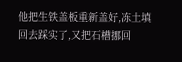他把生铁盖板重新盖好,冻土填回去踩实了,又把石槽挪回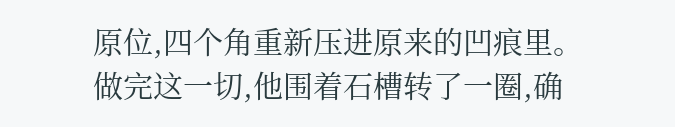原位,四个角重新压进原来的凹痕里。
做完这一切,他围着石槽转了一圈,确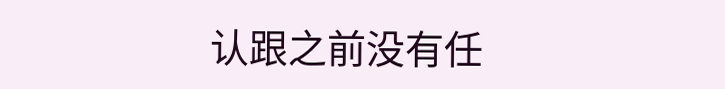认跟之前没有任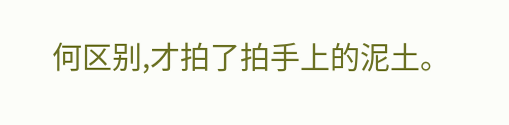何区别,才拍了拍手上的泥土。